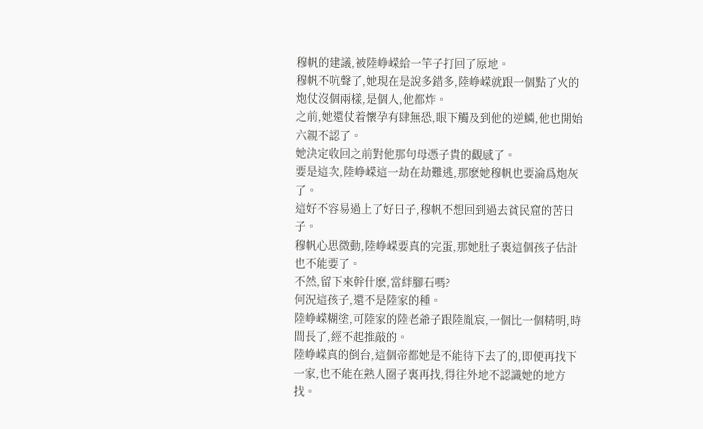穆帆的建議,被陸峥嵘給一竿子打回了原地。
穆帆不吭聲了,她現在是說多錯多,陸峥嵘就跟一個點了火的炮仗沒個兩樣,是個人,他都炸。
之前,她還仗着懷孕有肆無恐,眼下觸及到他的逆鱗,他也開始六親不認了。
她決定收回之前對他那句母憑子貴的觀感了。
要是這次,陸峥嵘這一劫在劫難逃,那麽她穆帆也要淪爲炮灰了。
這好不容易過上了好日子,穆帆不想回到過去貧民窟的苦日子。
穆帆心思微動,陸峥嵘要真的完蛋,那她肚子裏這個孩子估計也不能要了。
不然,留下來幹什麽,當絆腳石嗎?
何況這孩子,還不是陸家的種。
陸峥嵘糊塗,可陸家的陸老爺子跟陸胤宸,一個比一個精明,時間長了,經不起推敲的。
陸峥嵘真的倒台,這個帝都她是不能待下去了的,即便再找下一家,也不能在熟人圈子裏再找,得往外地不認識她的地方找。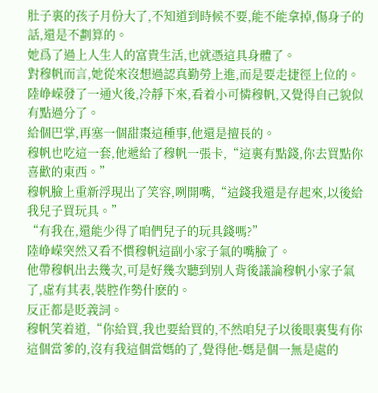肚子裏的孩子月份大了,不知道到時候不要,能不能拿掉,傷身子的話,還是不劃算的。
她爲了過上人生人的富貴生活,也就憑這具身體了。
對穆帆而言,她從來沒想過認真勤勞上進,而是要走捷徑上位的。
陸峥嵘發了一通火後,冷靜下來,看着小可憐穆帆,又覺得自己貌似有點過分了。
給個巴掌,再塞一個甜棗這種事,他還是擅長的。
穆帆也吃這一套,他遞給了穆帆一張卡,“這裏有點錢,你去買點你喜歡的東西。”
穆帆臉上重新浮現出了笑容,咧開嘴,“這錢我還是存起來,以後給我兒子買玩具。”
“有我在,還能少得了咱們兒子的玩具錢嗎?”
陸峥嵘突然又看不慣穆帆這副小家子氣的嘴臉了。
他帶穆帆出去幾次,可是好幾次聽到别人背後議論穆帆小家子氣了,虛有其表,裝腔作勢什麽的。
反正都是貶義詞。
穆帆笑着道,“你給買,我也要給買的,不然咱兒子以後眼裏隻有你這個當爹的,沒有我這個當媽的了,覺得他-媽是個一無是處的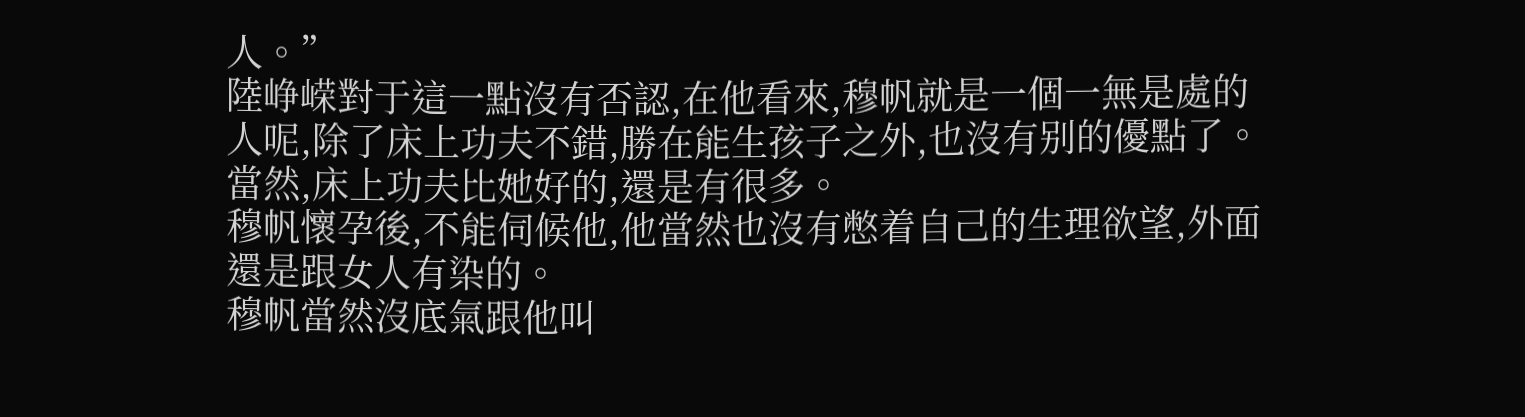人。”
陸峥嵘對于這一點沒有否認,在他看來,穆帆就是一個一無是處的人呢,除了床上功夫不錯,勝在能生孩子之外,也沒有别的優點了。
當然,床上功夫比她好的,還是有很多。
穆帆懷孕後,不能伺候他,他當然也沒有憋着自己的生理欲望,外面還是跟女人有染的。
穆帆當然沒底氣跟他叫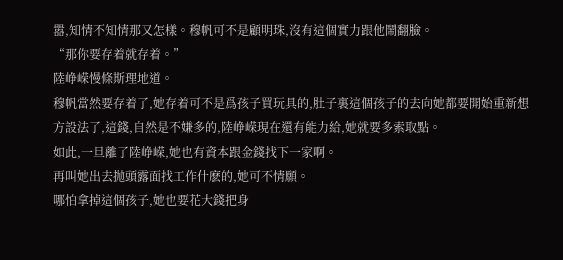嚣,知情不知情那又怎樣。穆帆可不是顧明珠,沒有這個實力跟他鬧翻臉。
“那你要存着就存着。”
陸峥嵘慢條斯理地道。
穆帆當然要存着了,她存着可不是爲孩子買玩具的,肚子裏這個孩子的去向她都要開始重新想方設法了,這錢,自然是不嫌多的,陸峥嵘現在還有能力給,她就要多索取點。
如此,一旦離了陸峥嵘,她也有資本跟金錢找下一家啊。
再叫她出去抛頭露面找工作什麽的,她可不情願。
哪怕拿掉這個孩子,她也要花大錢把身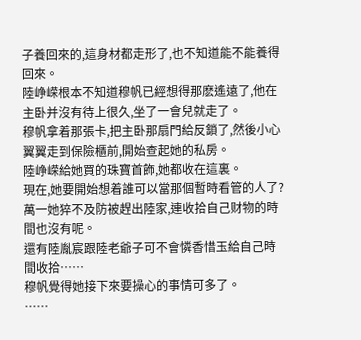子養回來的,這身材都走形了,也不知道能不能養得回來。
陸峥嵘根本不知道穆帆已經想得那麽遙遠了,他在主卧并沒有待上很久,坐了一會兒就走了。
穆帆拿着那張卡,把主卧那扇門給反鎖了,然後小心翼翼走到保險櫃前,開始查起她的私房。
陸峥嵘給她買的珠寶首飾,她都收在這裏。
現在,她要開始想着誰可以當那個暫時看管的人了?
萬一她猝不及防被趕出陸家,連收拾自己财物的時間也沒有呢。
還有陸胤宸跟陸老爺子可不會憐香惜玉給自己時間收拾……
穆帆覺得她接下來要操心的事情可多了。
……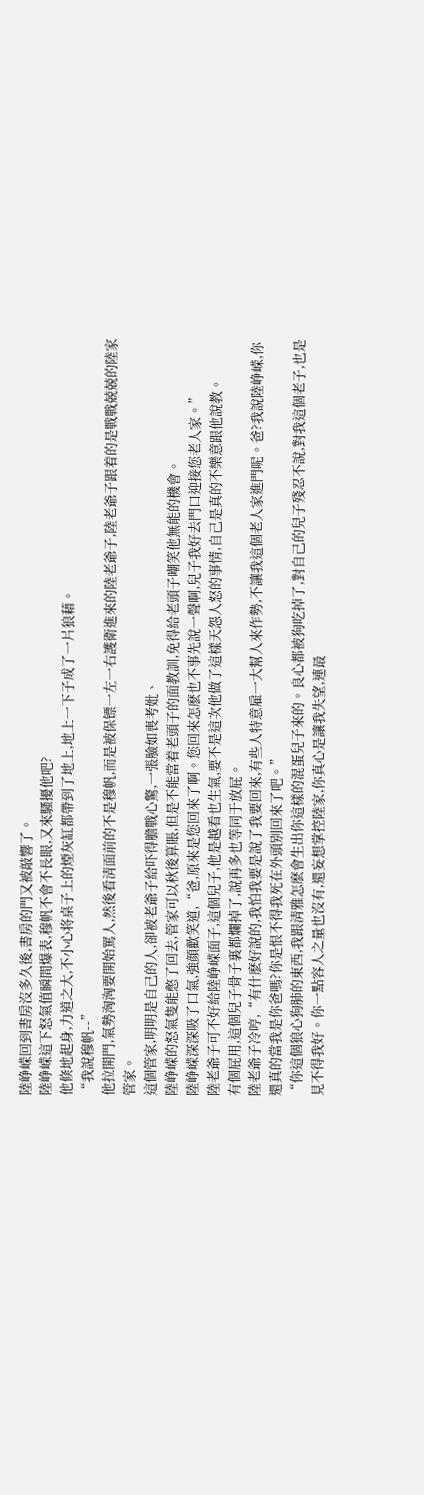陸峥嵘回到書房沒多久後,書房的門又被敲響了。
陸峥嵘這下怒氣值瞬間爆表,穆帆不會不長眼,又來騷擾他吧?
他倏地起身,力道之大,不小心将桌子上的煙灰缸都帶到了地上,地上一下子成了一片狼藉。
“我說穆帆--”
他拉開門,氣勢洶洶要開始罵人,然後看清面前的不是穆帆,而是被保镖一左一右護衛進來的陸老爺子,陸老爺子跟着的是戰戰兢兢的陸家管家。
這個管家,明明是自己的人,卻被老爺子給吓得膽戰心驚,一張臉如喪考妣、
陸峥嵘的怒氣隻能憋了回去,管家可以秋後算賬,但是不能當着老頭子的面教訓,免得給老頭子嘲笑他無能的機會。
陸峥嵘深深吸了口氣,強顔歡笑道,“爸,原來是您回來了啊。您回來怎麽也不事先說一聲啊,兒子我好去門口迎接您老人家。”
陸老爺子可不好給陸峥嵘面子,這個兒子,他是越看也生氣,要不是這次他做了這樣天怨人怒的事情,自己是真的不樂意跟他說教。
有個屁用,這個兒子骨子裏都爛掉了,說再多也等同于放屁。
陸老爺子冷哼,“有什麽好說的,我怕我要是說了我要回來,有些人特意雇一大幫人來作勢,不讓我這個老人家進門呢。爸?我說陸峥嵘,你還真的當我是你爸嗎?你是恨不得我死在外頭别回來了吧。”
“你這個狼心狗肺的東西,我跟清雅怎麽會生出你這樣的混蛋兒子來的。良心都被狗吃掉了,對自己的兒子殘忍不說,對我這個老子,也是見不得我好。你一點容人之量也沒有,還妄想掌控陸家,你真心是讓我失望,連最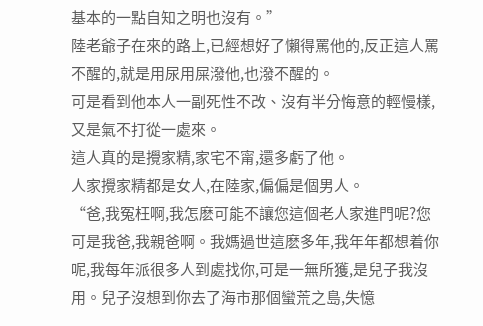基本的一點自知之明也沒有。”
陸老爺子在來的路上,已經想好了懶得罵他的,反正這人罵不醒的,就是用尿用屎潑他,也潑不醒的。
可是看到他本人一副死性不改、沒有半分悔意的輕慢樣,又是氣不打從一處來。
這人真的是攪家精,家宅不甯,還多虧了他。
人家攪家精都是女人,在陸家,偏偏是個男人。
“爸,我冤枉啊,我怎麽可能不讓您這個老人家進門呢?您可是我爸,我親爸啊。我媽過世這麽多年,我年年都想着你呢,我每年派很多人到處找你,可是一無所獲,是兒子我沒用。兒子沒想到你去了海市那個蠻荒之島,失憶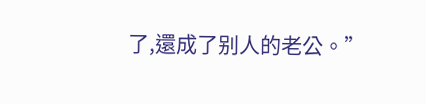了,還成了别人的老公。”